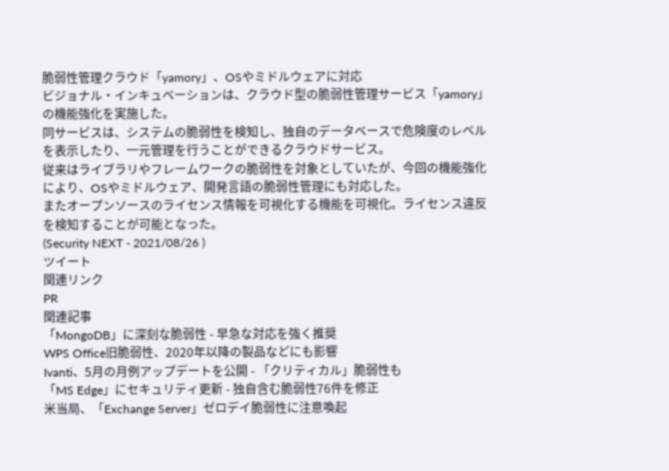脆弱性管理クラウド「yamory」、OSやミドルウェアに対応
ビジョナル・インキュベーションは、クラウド型の脆弱性管理サービス「yamory」の機能強化を実施した。
同サービスは、システムの脆弱性を検知し、独自のデータベースで危険度のレベルを表示したり、一元管理を行うことができるクラウドサービス。
従来はライブラリやフレームワークの脆弱性を対象としていたが、今回の機能強化により、OSやミドルウェア、開発言語の脆弱性管理にも対応した。
またオープンソースのライセンス情報を可視化する機能を可視化。ライセンス違反を検知することが可能となった。
(Security NEXT - 2021/08/26 )
ツイート
関連リンク
PR
関連記事
「MongoDB」に深刻な脆弱性 - 早急な対応を強く推奨
WPS Office旧脆弱性、2020年以降の製品などにも影響
Ivanti、5月の月例アップデートを公開 - 「クリティカル」脆弱性も
「MS Edge」にセキュリティ更新 - 独自含む脆弱性76件を修正
米当局、「Exchange Server」ゼロデイ脆弱性に注意喚起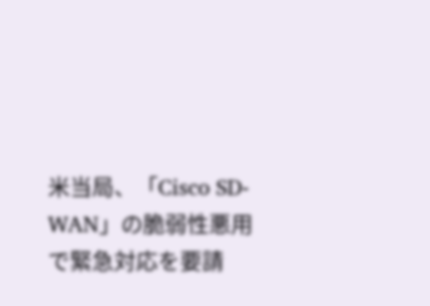米当局、「Cisco SD-WAN」の脆弱性悪用で緊急対応を要請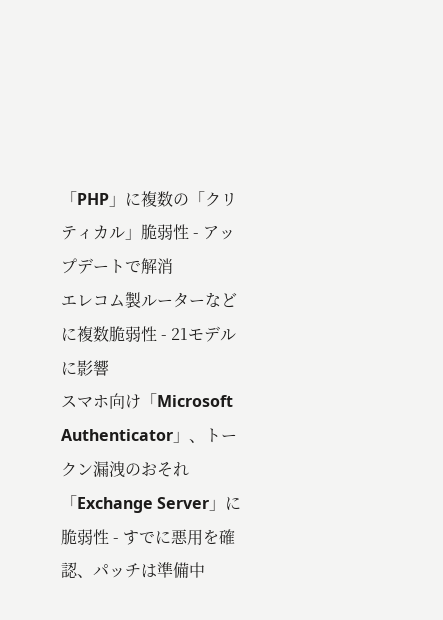「PHP」に複数の「クリティカル」脆弱性 - アップデートで解消
エレコム製ルーターなどに複数脆弱性 - 21モデルに影響
スマホ向け「Microsoft Authenticator」、トークン漏洩のおそれ
「Exchange Server」に脆弱性 - すでに悪用を確認、パッチは準備中